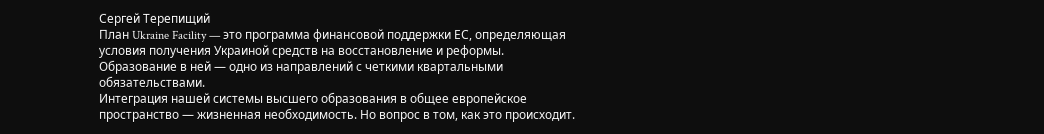Сергей Терепищий
План Ukraine Facility — это программа финансовой поддержки ЕС, определяющая условия получения Украиной средств на восстановление и реформы. Образование в ней — одно из направлений с четкими квартальными обязательствами.
Интеграция нашей системы высшего образования в общее европейское пространство — жизненная необходимость. Но вопрос в том, как это происходит.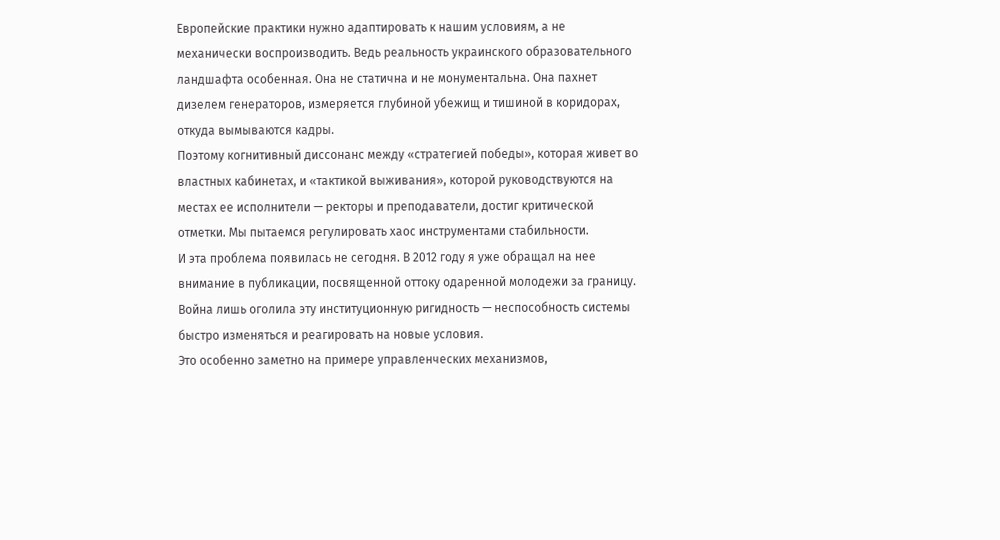Европейские практики нужно адаптировать к нашим условиям, а не механически воспроизводить. Ведь реальность украинского образовательного ландшафта особенная. Она не статична и не монументальна. Она пахнет дизелем генераторов, измеряется глубиной убежищ и тишиной в коридорах, откуда вымываются кадры.
Поэтому когнитивный диссонанс между «стратегией победы», которая живет во властных кабинетах, и «тактикой выживания», которой руководствуются на местах ее исполнители — ректоры и преподаватели, достиг критической отметки. Мы пытаемся регулировать хаос инструментами стабильности.
И эта проблема появилась не сегодня. В 2012 году я уже обращал на нее внимание в публикации, посвященной оттоку одаренной молодежи за границу. Война лишь оголила эту институционную ригидность — неспособность системы быстро изменяться и реагировать на новые условия.
Это особенно заметно на примере управленческих механизмов,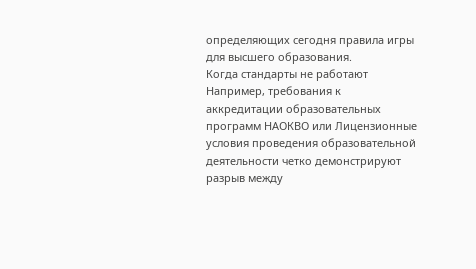определяющих сегодня правила игры для высшего образования.
Когда стандарты не работают
Например, требования к аккредитации образовательных программ НАОКВО или Лицензионные условия проведения образовательной деятельности четко демонстрируют разрыв между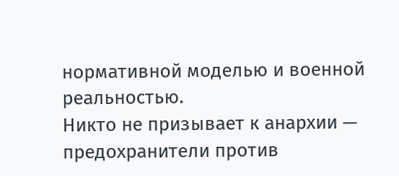нормативной моделью и военной реальностью.
Никто не призывает к анархии — предохранители против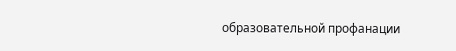образовательной профанации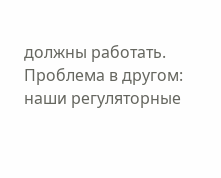должны работать. Проблема в другом: наши регуляторные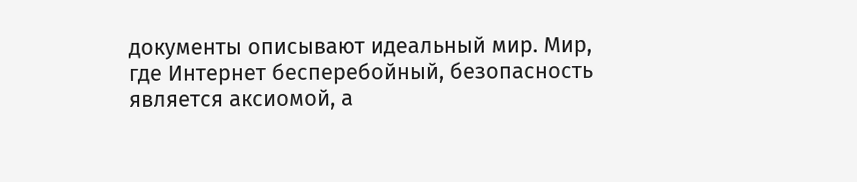документы описывают идеальный мир. Мир, где Интернет бесперебойный, безопасность является аксиомой, а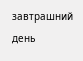завтрашний день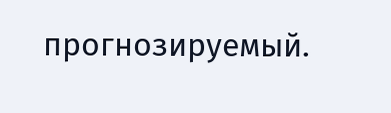прогнозируемый.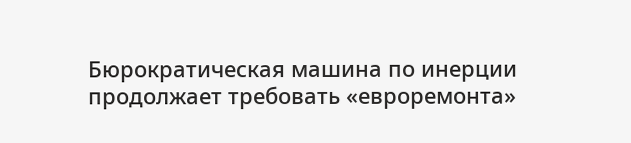Бюрократическая машина по инерции продолжает требовать «евроремонта»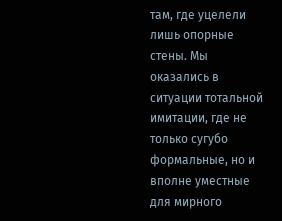там, где уцелели лишь опорные стены. Мы оказались в ситуации тотальной имитации, где не только сугубо формальные, но и вполне уместные для мирного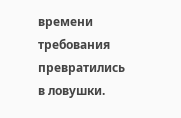времени требования превратились в ловушки.